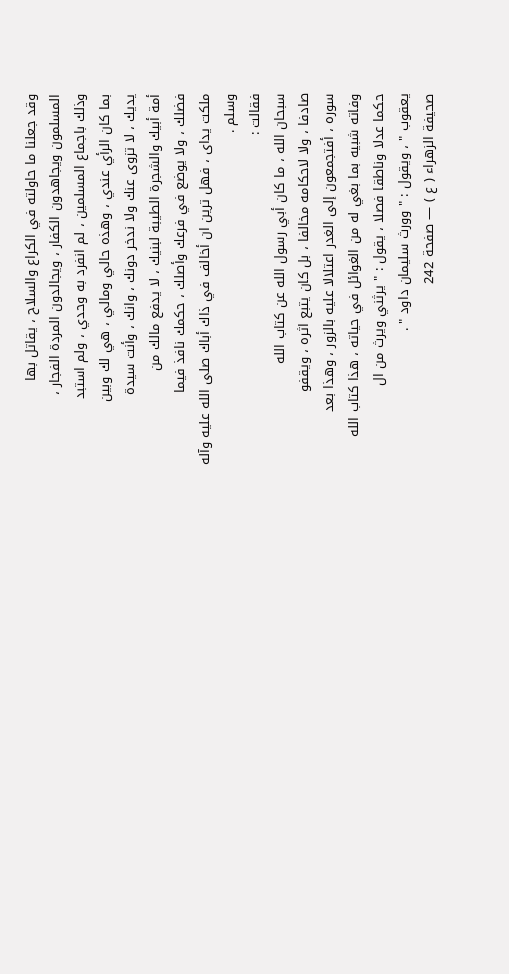وقد جعلنا ما حاولته في الكراع والسلاح ، يقاتل بها
المسلمون ويجاهدون الكفار ، ويجالدون المردة الفجار ،
وذلك باجماع المسلمين ، لم انفرد به وحدي ، ولم استبد
بما كان الرأي عندي ، وهذه حالي ومالي ، هي لك وبين
يديك ، لا تزوى عنك ولا ندخر دونك ، وانك ، وأنت سيدة
أمة أبيك والشجرة الطيبة لبنيك ، لا يدفع مالك من
فضلك ، ولا يوضع في فرعك وأصلك ، حكمك نافذ فيما
ملكت يداى ، فهل ترين ان أخالف في ذاك أباك صلى الله عليه وآله
وسلم .
فقالت :
سبحان الله ، ما كان أبي رسول الله عن كتاب الله
صادفا ، ولا لاحكامه مخالفا ، بل كان يتبع اثره ، ويقفو
سوره ، أفتجمعون إلى الغدر اعتلالا عليه بالزور ، وهذا بعد
وفاته شبيه بما بغي له من الغوائل في حياته ، هذا كتاب الله
حكما عدلا وناطقا فصلا ، يقول : " يرثني ويرث من ال
يعقوب " ، ويقول : " وورث سليمان داود " .
صحيفة الزهراء ( ع ) — صفحة 242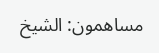مساهمون: الشيخ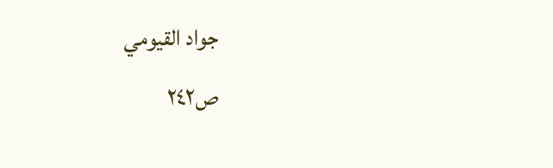جواد القيومي
ص٢٤٢